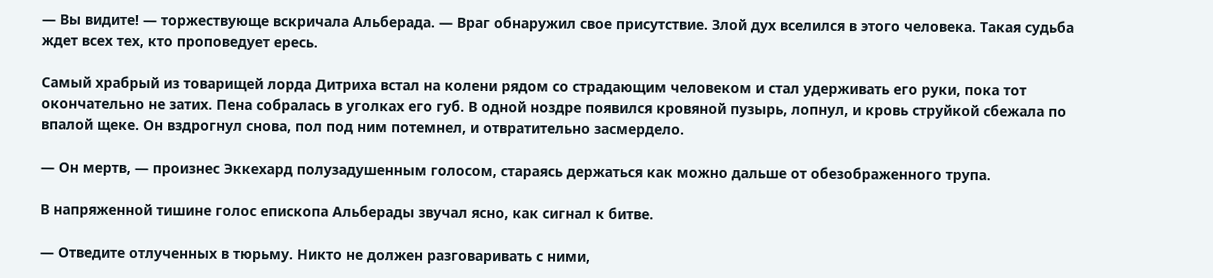— Вы видите! — торжествующе вскричала Альберада. — Враг обнаружил свое присутствие. Злой дух вселился в этого человека. Такая судьба ждет всех тех, кто проповедует ересь.

Самый храбрый из товарищей лорда Дитриха встал на колени рядом со страдающим человеком и стал удерживать его руки, пока тот окончательно не затих. Пена собралась в уголках его губ. В одной ноздре появился кровяной пузырь, лопнул, и кровь струйкой сбежала по впалой щеке. Он вздрогнул снова, пол под ним потемнел, и отвратительно засмердело.

— Он мертв, — произнес Эккехард полузадушенным голосом, стараясь держаться как можно дальше от обезображенного трупа.

В напряженной тишине голос епископа Альберады звучал ясно, как сигнал к битве.

— Отведите отлученных в тюрьму. Никто не должен разговаривать с ними,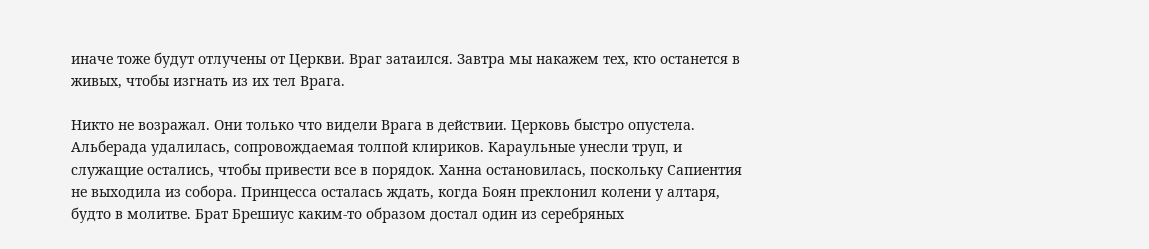иначе тоже будут отлучены от Церкви. Враг затаился. Завтра мы накажем тех, кто останется в живых, чтобы изгнать из их тел Врага.

Никто не возражал. Они только что видели Врага в действии. Церковь быстро опустела. Альберада удалилась, сопровождаемая толпой клириков. Караульные унесли труп, и служащие остались, чтобы привести все в порядок. Ханна остановилась, поскольку Сапиентия не выходила из собора. Принцесса осталась ждать, когда Боян преклонил колени у алтаря, будто в молитве. Брат Брешиус каким-то образом достал один из серебряных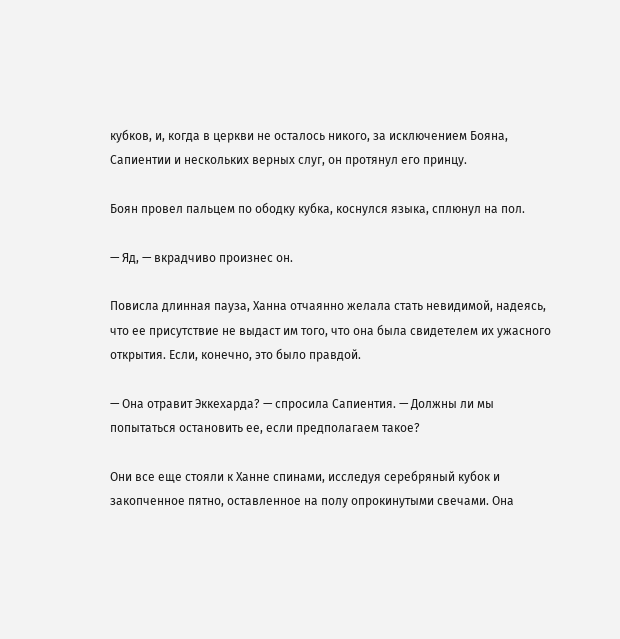кубков, и, когда в церкви не осталось никого, за исключением Бояна, Сапиентии и нескольких верных слуг, он протянул его принцу.

Боян провел пальцем по ободку кубка, коснулся языка, сплюнул на пол.

— Яд, — вкрадчиво произнес он.

Повисла длинная пауза, Ханна отчаянно желала стать невидимой, надеясь, что ее присутствие не выдаст им того, что она была свидетелем их ужасного открытия. Если, конечно, это было правдой.

— Она отравит Эккехарда? — спросила Сапиентия. — Должны ли мы попытаться остановить ее, если предполагаем такое?

Они все еще стояли к Ханне спинами, исследуя серебряный кубок и закопченное пятно, оставленное на полу опрокинутыми свечами. Она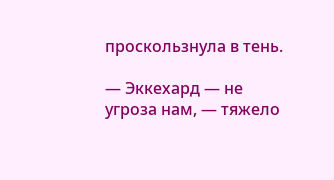проскользнула в тень.

— Эккехард — не угроза нам, — тяжело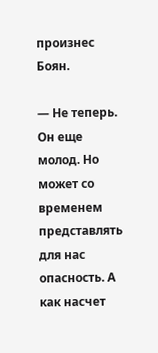произнес Боян.

— Не теперь. Он еще молод. Но может со временем представлять для нас опасность. А как насчет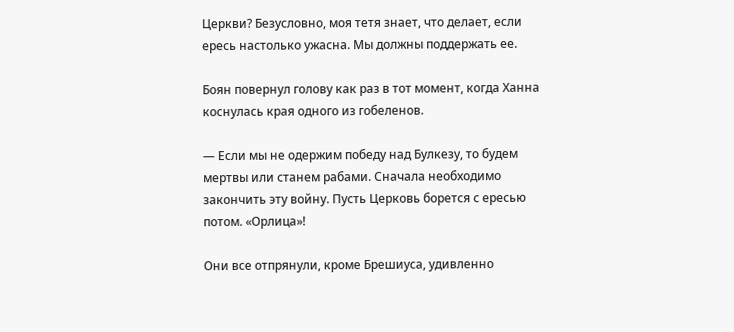Церкви? Безусловно, моя тетя знает, что делает, если ересь настолько ужасна. Мы должны поддержать ее.

Боян повернул голову как раз в тот момент, когда Ханна коснулась края одного из гобеленов.

— Если мы не одержим победу над Булкезу, то будем мертвы или станем рабами. Сначала необходимо закончить эту войну. Пусть Церковь борется с ересью потом. «Орлица»!

Они все отпрянули, кроме Брешиуса, удивленно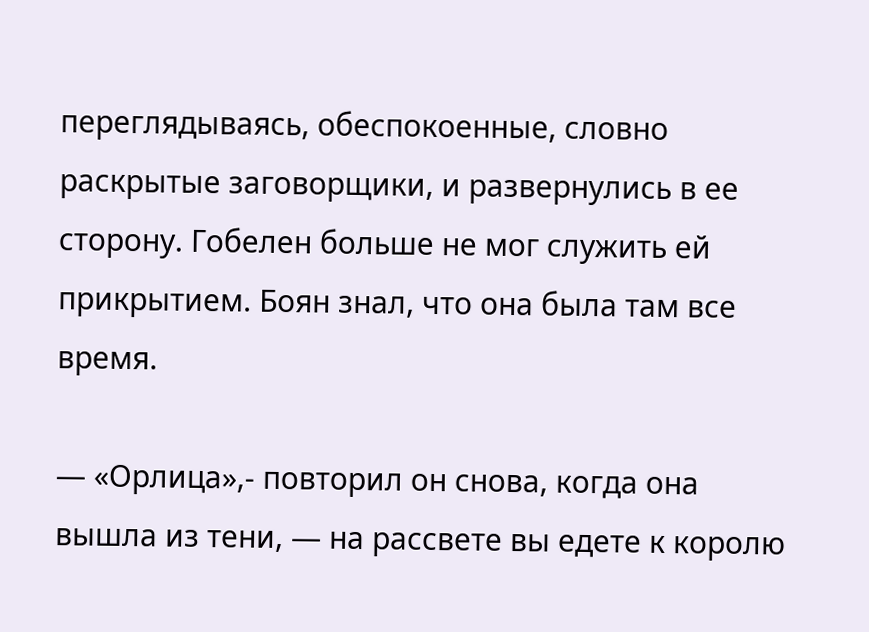переглядываясь, обеспокоенные, словно раскрытые заговорщики, и развернулись в ее сторону. Гобелен больше не мог служить ей прикрытием. Боян знал, что она была там все время.

— «Орлица»,- повторил он снова, когда она вышла из тени, — на рассвете вы едете к королю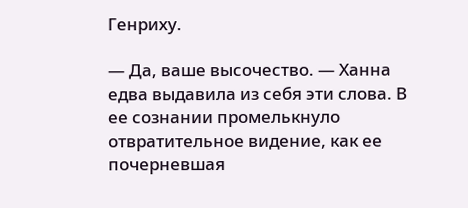Генриху.

— Да, ваше высочество. — Ханна едва выдавила из себя эти слова. В ее сознании промелькнуло отвратительное видение, как ее почерневшая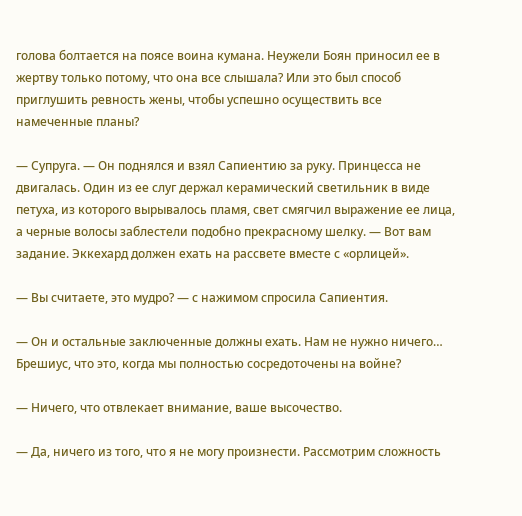голова болтается на поясе воина кумана. Неужели Боян приносил ее в жертву только потому, что она все слышала? Или это был способ приглушить ревность жены, чтобы успешно осуществить все намеченные планы?

— Супруга. — Он поднялся и взял Сапиентию за руку. Принцесса не двигалась. Один из ее слуг держал керамический светильник в виде петуха, из которого вырывалось пламя, свет смягчил выражение ее лица, а черные волосы заблестели подобно прекрасному шелку. — Вот вам задание. Эккехард должен ехать на рассвете вместе с «орлицей».

— Вы считаете, это мудро? — с нажимом спросила Сапиентия.

— Он и остальные заключенные должны ехать. Нам не нужно ничего… Брешиус, что это, когда мы полностью сосредоточены на войне?

— Ничего, что отвлекает внимание, ваше высочество.

— Да, ничего из того, что я не могу произнести. Рассмотрим сложность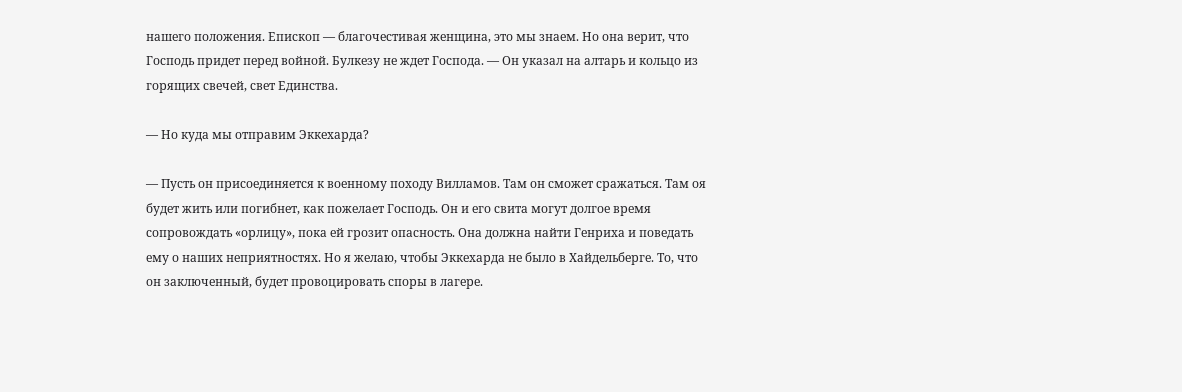нашего положения. Епископ — благочестивая женщина, это мы знаем. Но она верит, что Господь придет перед войной. Булкезу не ждет Господа. — Он указал на алтарь и кольцо из горящих свечей, свет Единства.

— Но куда мы отправим Эккехарда?

— Пусть он присоединяется к военному походу Вилламов. Там он сможет сражаться. Там оя будет жить или погибнет, как пожелает Господь. Он и его свита могут долгое время сопровождать «орлицу», пока ей грозит опасность. Она должна найти Генриха и поведать ему о наших неприятностях. Но я желаю, чтобы Эккехарда не было в Хайдельберге. То, что он заключенный, будет провоцировать споры в лагере.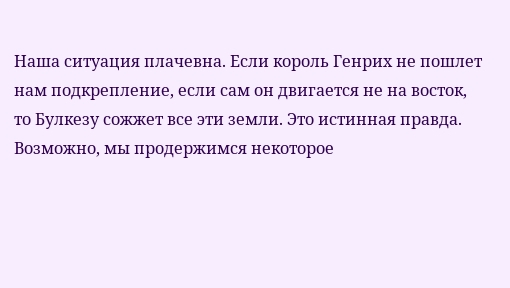Наша ситуация плачевна. Если король Генрих не пошлет нам подкрепление, если сам он двигается не на восток, то Булкезу сожжет все эти земли. Это истинная правда. Возможно, мы продержимся некоторое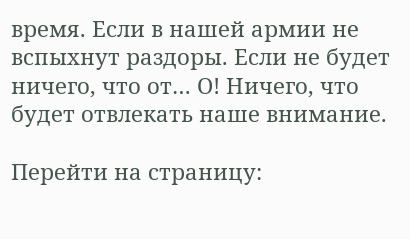время. Если в нашей армии не вспыхнут раздоры. Если не будет ничего, что от… О! Ничего, что будет отвлекать наше внимание.

Перейти на страницу: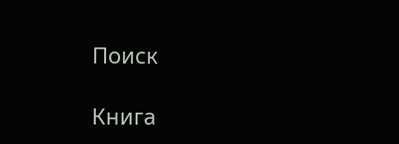Поиск

Книга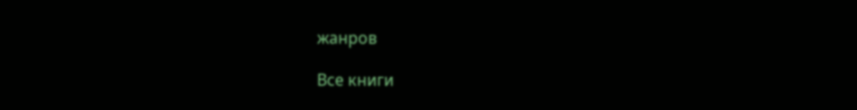жанров

Все книги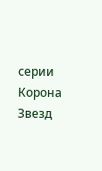серии Корона Звезд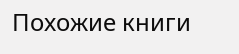Похожие книги